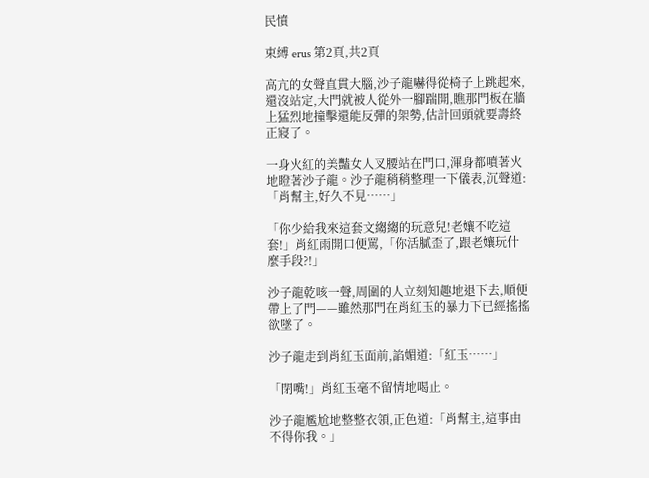民憤

束縛 erus 第2頁,共2頁

高亢的女聲直貫大腦,沙子龍嚇得從椅子上跳起來,還沒站定,大門就被人從外一腳踹開,瞧那門板在牆上猛烈地撞擊還能反彈的架勢,估計回頭就要壽終正寢了。

一身火紅的美豔女人叉腰站在門口,渾身都噴著火地瞪著沙子龍。沙子龍稍稍整理一下儀表,沉聲道:「肖幫主,好久不見……」

「你少給我來這套文縐縐的玩意兒!老孃不吃這套!」肖紅雨開口便罵,「你活膩歪了,跟老孃玩什麼手段?!」

沙子龍乾咳一聲,周圍的人立刻知趣地退下去,順便帶上了門——雖然那門在肖紅玉的暴力下已經搖搖欲墜了。

沙子龍走到肖紅玉面前,諂媚道:「紅玉……」

「閉嘴!」肖紅玉毫不留情地喝止。

沙子龍尷尬地整整衣領,正色道:「肖幫主,這事由不得你我。」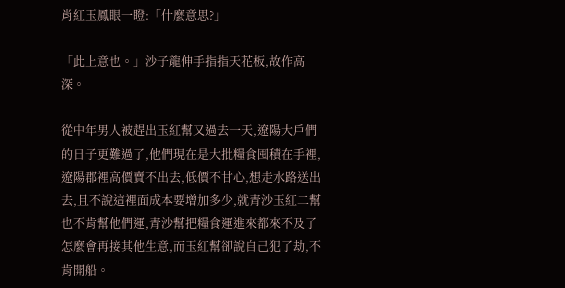肖紅玉鳳眼一瞪:「什麼意思?」

「此上意也。」沙子龍伸手指指天花板,故作高深。

從中年男人被趕出玉紅幫又過去一天,遼陽大戶們的日子更難過了,他們現在是大批糧食囤積在手裡,遼陽郡裡高價賣不出去,低價不甘心,想走水路送出去,且不說這裡面成本要增加多少,就青沙玉紅二幫也不肯幫他們運,青沙幫把糧食運進來都來不及了怎麼會再接其他生意,而玉紅幫卻說自己犯了劫,不肯開船。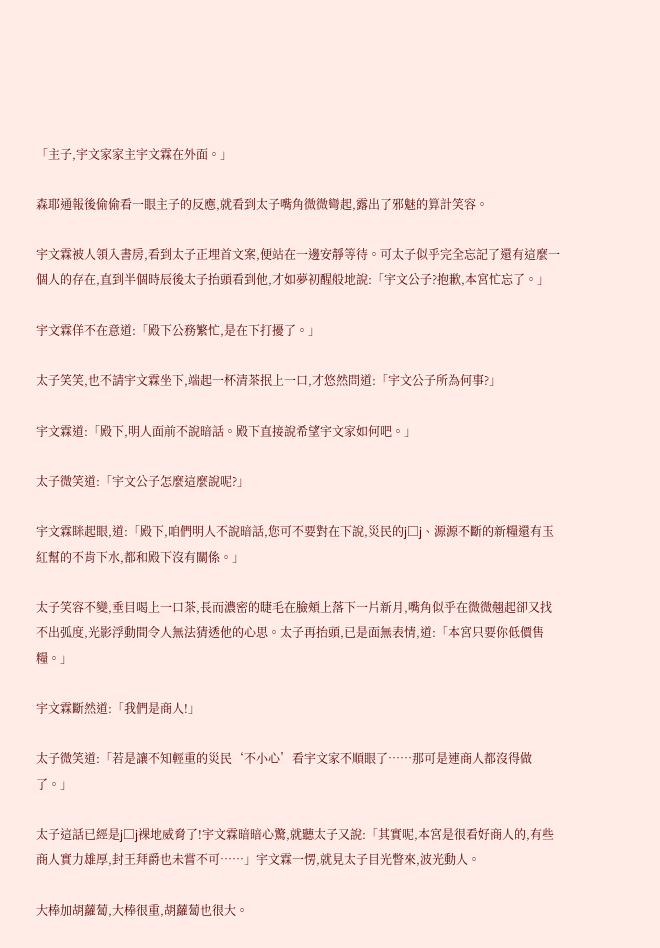「主子,宇文家家主宇文霖在外面。」

森耶通報後偷偷看一眼主子的反應,就看到太子嘴角微微彎起,露出了邪魅的算計笑容。

宇文霖被人領入書房,看到太子正埋首文案,便站在一邊安靜等待。可太子似乎完全忘記了還有這麼一個人的存在,直到半個時辰後太子抬頭看到他,才如夢初醒般地說:「宇文公子?抱歉,本宮忙忘了。」

宇文霖佯不在意道:「殿下公務繁忙,是在下打擾了。」

太子笑笑,也不請宇文霖坐下,端起一杯清茶抿上一口,才悠然問道:「宇文公子所為何事?」

宇文霖道:「殿下,明人面前不說暗話。殿下直接說希望宇文家如何吧。」

太子微笑道:「宇文公子怎麼這麼說呢?」

宇文霖眯起眼,道:「殿下,咱們明人不說暗話,您可不要對在下說,災民的j□j、源源不斷的新糧還有玉紅幫的不肯下水,都和殿下沒有關係。」

太子笑容不變,垂目喝上一口茶,長而濃密的睫毛在臉頰上落下一片新月,嘴角似乎在微微翹起卻又找不出弧度,光影浮動間令人無法猜透他的心思。太子再抬頭,已是面無表情,道:「本宮只要你低價售糧。」

宇文霖斷然道:「我們是商人!」

太子微笑道:「若是讓不知輕重的災民‘不小心’看宇文家不順眼了……那可是連商人都沒得做了。」

太子這話已經是j□j裸地威脅了!宇文霖暗暗心驚,就聽太子又說:「其實呢,本宮是很看好商人的,有些商人實力雄厚,封王拜爵也未嘗不可……」宇文霖一愣,就見太子目光瞥來,波光動人。

大棒加胡蘿蔔,大棒很重,胡蘿蔔也很大。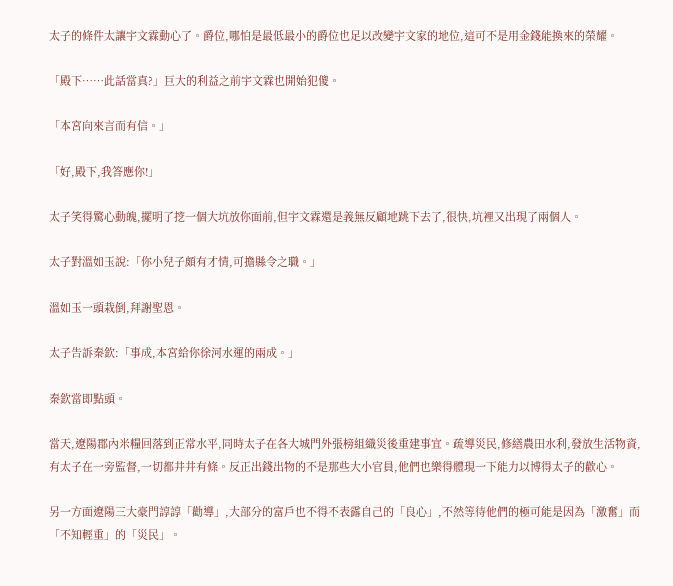太子的條件太讓宇文霖動心了。爵位,哪怕是最低最小的爵位也足以改變宇文家的地位,這可不是用金錢能換來的榮耀。

「殿下……此話當真?」巨大的利益之前宇文霖也開始犯傻。

「本宮向來言而有信。」

「好,殿下,我答應你!」

太子笑得驚心動魄,擺明了挖一個大坑放你面前,但宇文霖還是義無反顧地跳下去了,很快,坑裡又出現了兩個人。

太子對溫如玉說:「你小兒子頗有才情,可擔縣令之職。」

溫如玉一頭栽倒,拜謝聖恩。

太子告訴秦欽:「事成,本宮給你徐河水運的兩成。」

秦欽當即點頭。

當天,遼陽郡內米糧回落到正常水平,同時太子在各大城門外張榜組織災後重建事宜。疏導災民,修繕農田水利,發放生活物資,有太子在一旁監督,一切都井井有條。反正出錢出物的不是那些大小官員,他們也樂得體現一下能力以博得太子的歡心。

另一方面遼陽三大豪門諄諄「勸導」,大部分的富戶也不得不表露自己的「良心」,不然等待他們的極可能是因為「激奮」而「不知輕重」的「災民」。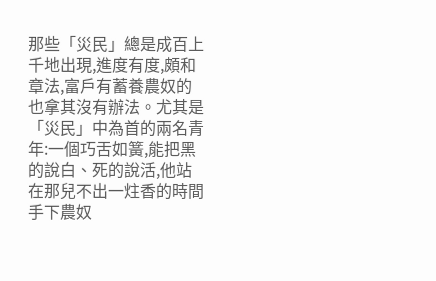那些「災民」總是成百上千地出現,進度有度,頗和章法,富戶有蓄養農奴的也拿其沒有辦法。尤其是「災民」中為首的兩名青年:一個巧舌如簧,能把黑的說白、死的說活,他站在那兒不出一炷香的時間手下農奴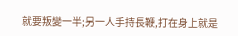就要叛變一半;另一人手持長鞭,打在身上就是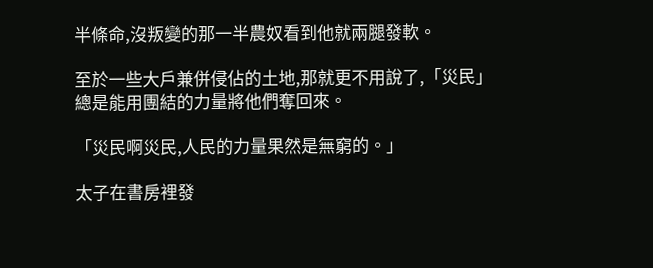半條命,沒叛變的那一半農奴看到他就兩腿發軟。

至於一些大戶兼併侵佔的土地,那就更不用說了,「災民」總是能用團結的力量將他們奪回來。

「災民啊災民,人民的力量果然是無窮的。」

太子在書房裡發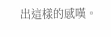出這樣的感嘆。